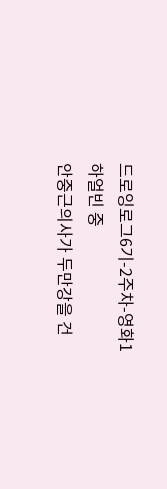드로잉로그6기-2주차-영화1
하얼빈 중
안중근의사가 두만강을 건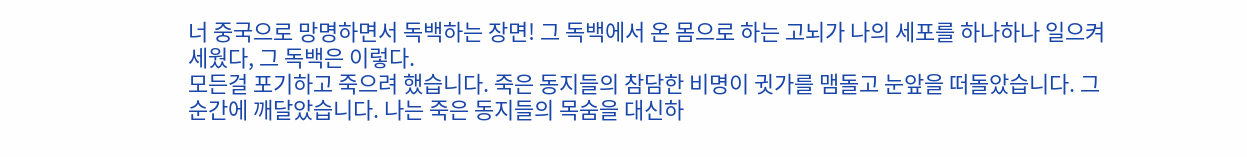너 중국으로 망명하면서 독백하는 장면! 그 독백에서 온 몸으로 하는 고뇌가 나의 세포를 하나하나 일으켜세웠다, 그 독백은 이렇다.
모든걸 포기하고 죽으려 했습니다. 죽은 동지들의 참담한 비명이 귓가를 맴돌고 눈앞을 떠돌았습니다. 그순간에 깨달았습니다. 나는 죽은 동지들의 목숨을 대신하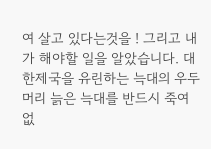여 살고 있다는것을 ! 그리고 내가 해야할 일을 알았습니다. 대한제국을 유린하는 늑대의 우두머리 늙은 늑대를 반드시 죽여 없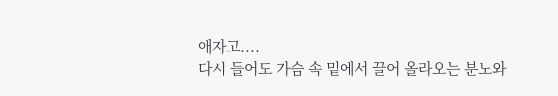애자고....
다시 들어도 가슴 속 밑에서 끌어 올라오는 분노와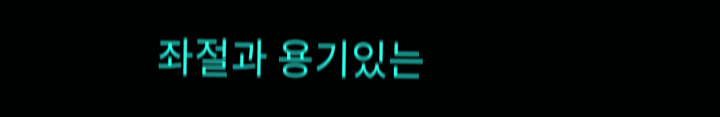좌절과 용기있는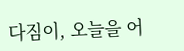다짐이, 오늘을 어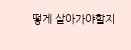떻게 살아가야할지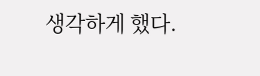생각하게 했다.